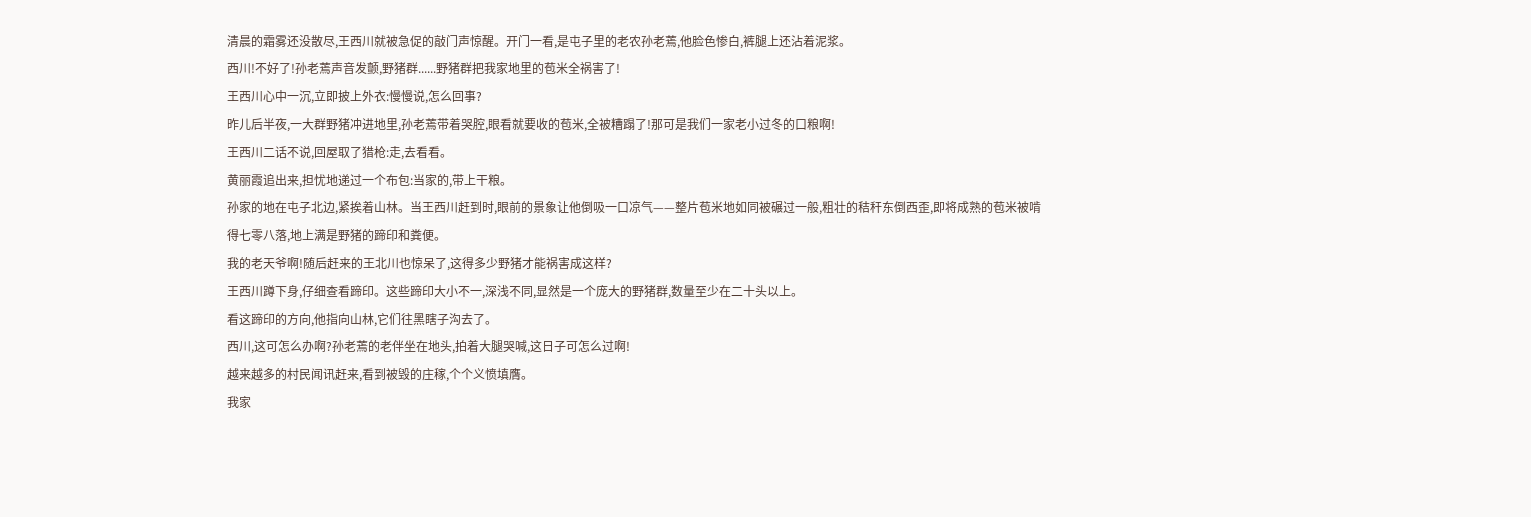清晨的霜雾还没散尽,王西川就被急促的敲门声惊醒。开门一看,是屯子里的老农孙老蔫,他脸色惨白,裤腿上还沾着泥浆。
西川!不好了!孙老蔫声音发颤,野猪群......野猪群把我家地里的苞米全祸害了!
王西川心中一沉,立即披上外衣:慢慢说,怎么回事?
昨儿后半夜,一大群野猪冲进地里,孙老蔫带着哭腔,眼看就要收的苞米,全被糟蹋了!那可是我们一家老小过冬的口粮啊!
王西川二话不说,回屋取了猎枪:走,去看看。
黄丽霞追出来,担忧地递过一个布包:当家的,带上干粮。
孙家的地在屯子北边,紧挨着山林。当王西川赶到时,眼前的景象让他倒吸一口凉气——整片苞米地如同被碾过一般,粗壮的秸秆东倒西歪,即将成熟的苞米被啃得七零八落,地上满是野猪的蹄印和粪便。
我的老天爷啊!随后赶来的王北川也惊呆了,这得多少野猪才能祸害成这样?
王西川蹲下身,仔细查看蹄印。这些蹄印大小不一,深浅不同,显然是一个庞大的野猪群,数量至少在二十头以上。
看这蹄印的方向,他指向山林,它们往黑瞎子沟去了。
西川,这可怎么办啊?孙老蔫的老伴坐在地头,拍着大腿哭喊,这日子可怎么过啊!
越来越多的村民闻讯赶来,看到被毁的庄稼,个个义愤填膺。
我家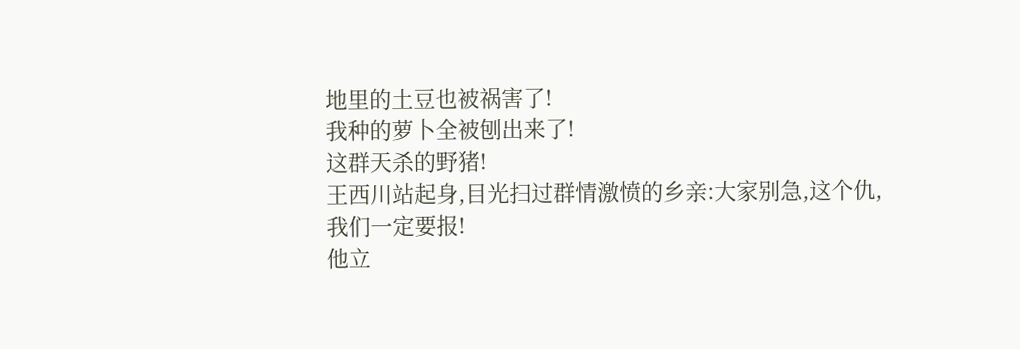地里的土豆也被祸害了!
我种的萝卜全被刨出来了!
这群天杀的野猪!
王西川站起身,目光扫过群情激愤的乡亲:大家别急,这个仇,我们一定要报!
他立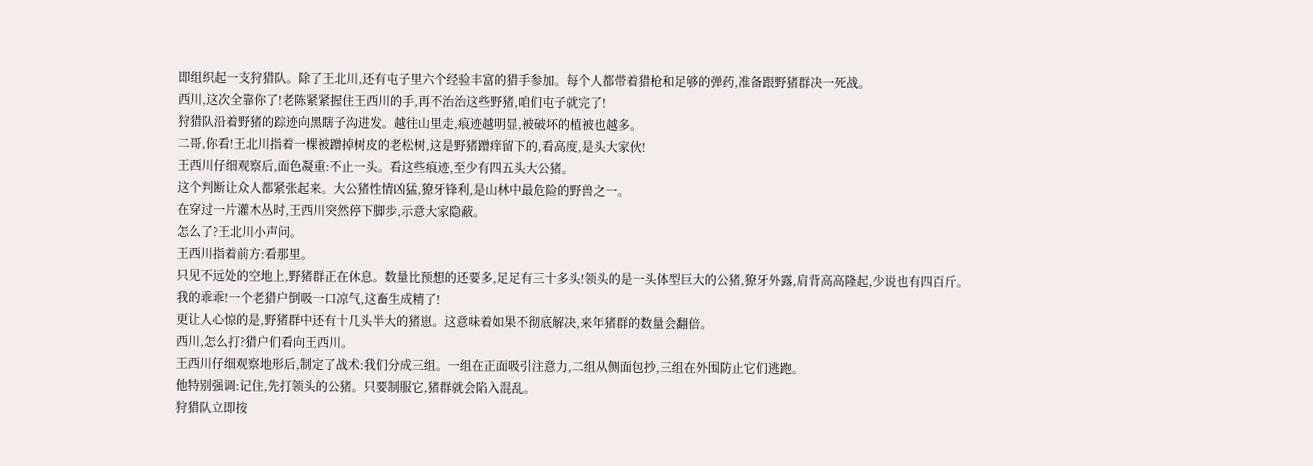即组织起一支狩猎队。除了王北川,还有屯子里六个经验丰富的猎手参加。每个人都带着猎枪和足够的弹药,准备跟野猪群决一死战。
西川,这次全靠你了!老陈紧紧握住王西川的手,再不治治这些野猪,咱们屯子就完了!
狩猎队沿着野猪的踪迹向黑瞎子沟进发。越往山里走,痕迹越明显,被破坏的植被也越多。
二哥,你看!王北川指着一棵被蹭掉树皮的老松树,这是野猪蹭痒留下的,看高度,是头大家伙!
王西川仔细观察后,面色凝重:不止一头。看这些痕迹,至少有四五头大公猪。
这个判断让众人都紧张起来。大公猪性情凶猛,獠牙锋利,是山林中最危险的野兽之一。
在穿过一片灌木丛时,王西川突然停下脚步,示意大家隐蔽。
怎么了?王北川小声问。
王西川指着前方:看那里。
只见不远处的空地上,野猪群正在休息。数量比预想的还要多,足足有三十多头!领头的是一头体型巨大的公猪,獠牙外露,肩背高高隆起,少说也有四百斤。
我的乖乖!一个老猎户倒吸一口凉气,这畜生成精了!
更让人心惊的是,野猪群中还有十几头半大的猪崽。这意味着如果不彻底解决,来年猪群的数量会翻倍。
西川,怎么打?猎户们看向王西川。
王西川仔细观察地形后,制定了战术:我们分成三组。一组在正面吸引注意力,二组从侧面包抄,三组在外围防止它们逃跑。
他特别强调:记住,先打领头的公猪。只要制服它,猪群就会陷入混乱。
狩猎队立即按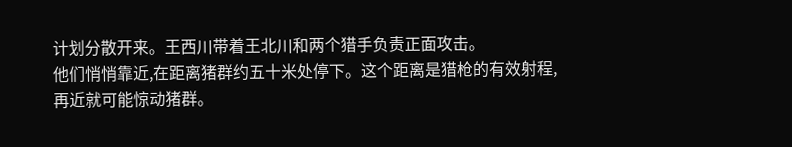计划分散开来。王西川带着王北川和两个猎手负责正面攻击。
他们悄悄靠近,在距离猪群约五十米处停下。这个距离是猎枪的有效射程,再近就可能惊动猪群。